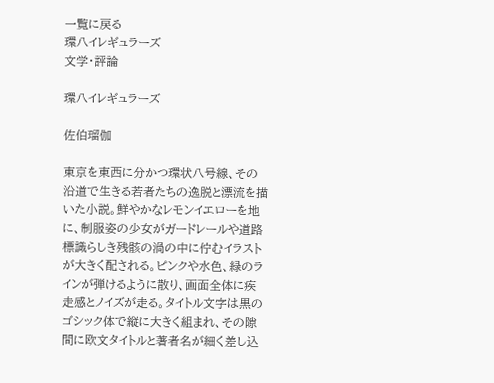一覧に戻る
環八イレギュラーズ
文学・評論

環八イレギュラーズ

佐伯瑠伽

東京を東西に分かつ環状八号線、その沿道で生きる若者たちの逸脱と漂流を描いた小説。鮮やかなレモンイエローを地に、制服姿の少女がガードレールや道路標識らしき残骸の渦の中に佇むイラストが大きく配される。ピンクや水色、緑のラインが弾けるように散り、画面全体に疾走感とノイズが走る。タイトル文字は黒のゴシック体で縦に大きく組まれ、その隙間に欧文タイトルと著者名が細く差し込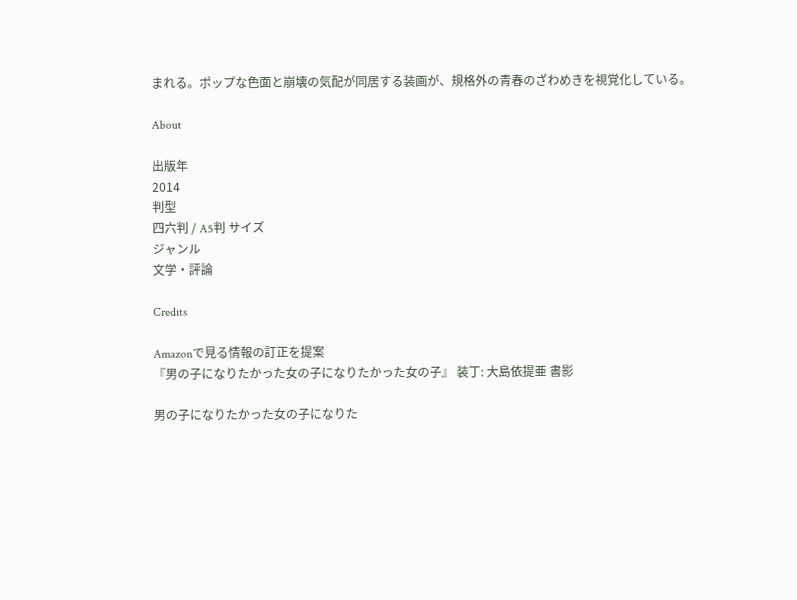まれる。ポップな色面と崩壊の気配が同居する装画が、規格外の青春のざわめきを視覚化している。

About

出版年
2014
判型
四六判 / A5判 サイズ
ジャンル
文学・評論

Credits

Amazonで見る情報の訂正を提案
『男の子になりたかった女の子になりたかった女の子』 装丁: 大島依提亜 書影

男の子になりたかった女の子になりた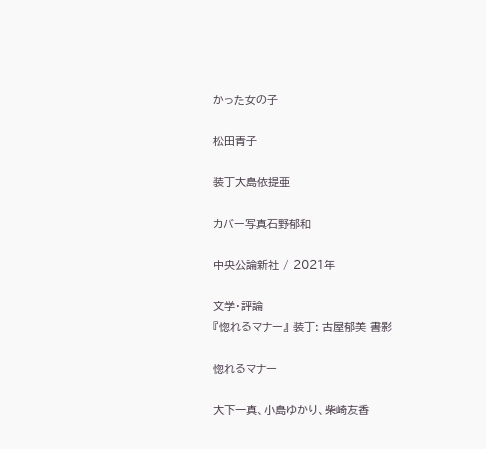かった女の子

松田青子

装丁大島依提亜

カバー写真石野郁和

中央公論新社 / 2021年

文学・評論
『惚れるマナー』 装丁: 古屋郁美 書影

惚れるマナー

大下一真、小島ゆかり、柴崎友香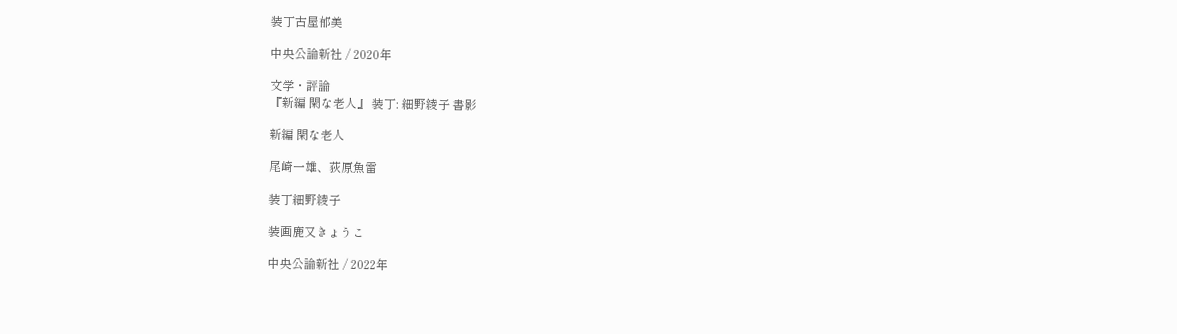装丁古屋郁美

中央公論新社 / 2020年

文学・評論
『新編 閑な老人』 装丁: 細野綾子 書影

新編 閑な老人

尾崎一雄、荻原魚雷

装丁細野綾子

装画鹿又きょうこ

中央公論新社 / 2022年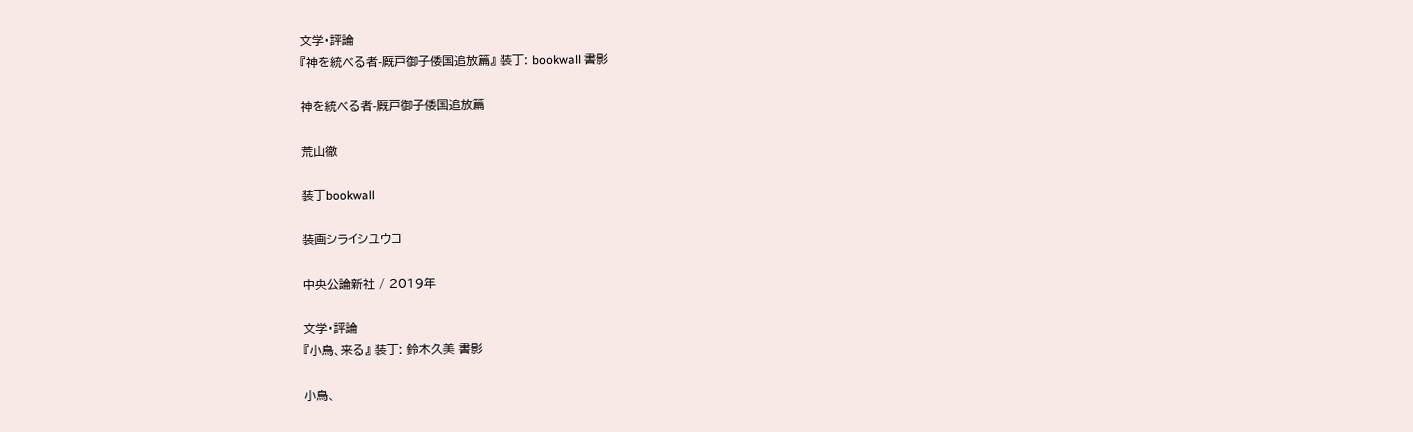文学・評論
『神を統べる者-厩戸御子倭国追放篇』 装丁: bookwall 書影

神を統べる者-厩戸御子倭国追放篇

荒山徹

装丁bookwall

装画シライシユウコ

中央公論新社 / 2019年

文学・評論
『小鳥、来る』 装丁: 鈴木久美 書影

小鳥、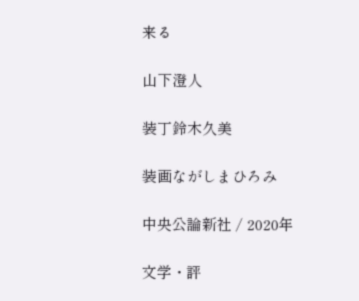来る

山下澄人

装丁鈴木久美

装画ながしまひろみ

中央公論新社 / 2020年

文学・評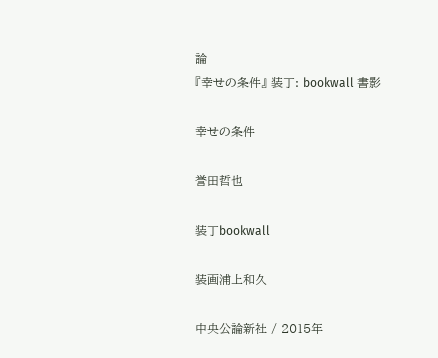論
『幸せの条件』 装丁: bookwall 書影

幸せの条件

誉田哲也

装丁bookwall

装画浦上和久

中央公論新社 / 2015年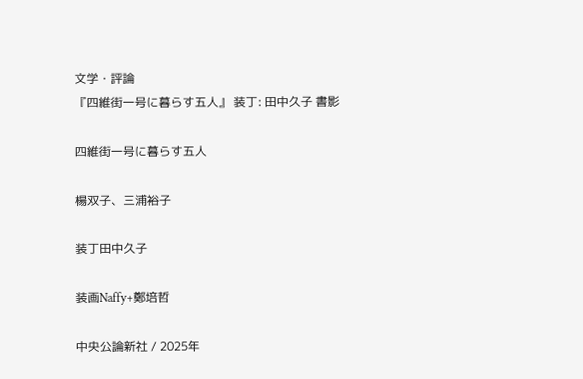文学・評論
『四維街一号に暮らす五人』 装丁: 田中久子 書影

四維街一号に暮らす五人

楊双子、三浦裕子

装丁田中久子

装画Naffy+鄭培哲

中央公論新社 / 2025年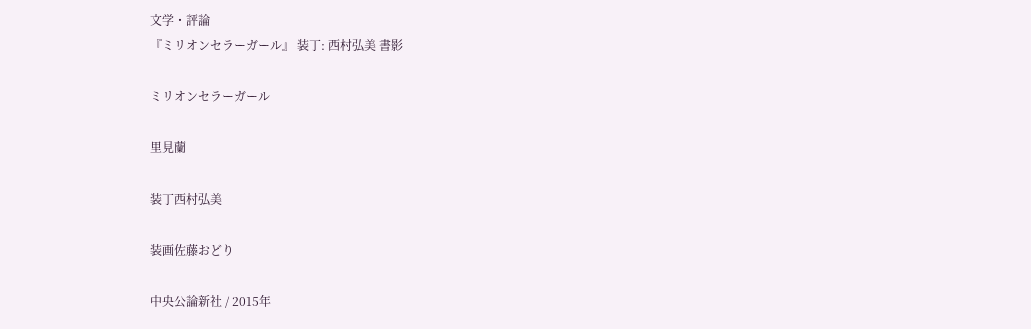文学・評論
『ミリオンセラーガール』 装丁: 西村弘美 書影

ミリオンセラーガール

里見蘭

装丁西村弘美

装画佐藤おどり

中央公論新社 / 2015年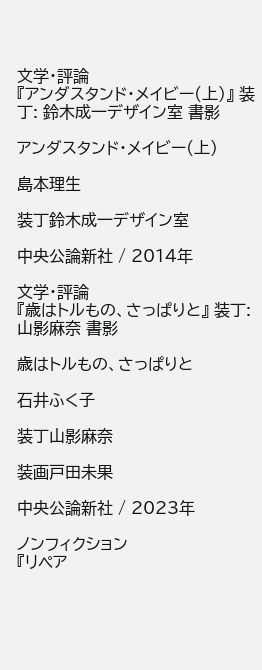文学・評論
『アンダスタンド・メイビー(上)』 装丁: 鈴木成一デザイン室 書影

アンダスタンド・メイビー(上)

島本理生

装丁鈴木成一デザイン室

中央公論新社 / 2014年

文学・評論
『歳はトルもの、さっぱりと』 装丁: 山影麻奈 書影

歳はトルもの、さっぱりと

石井ふく子

装丁山影麻奈

装画戸田未果

中央公論新社 / 2023年

ノンフィクション
『リペア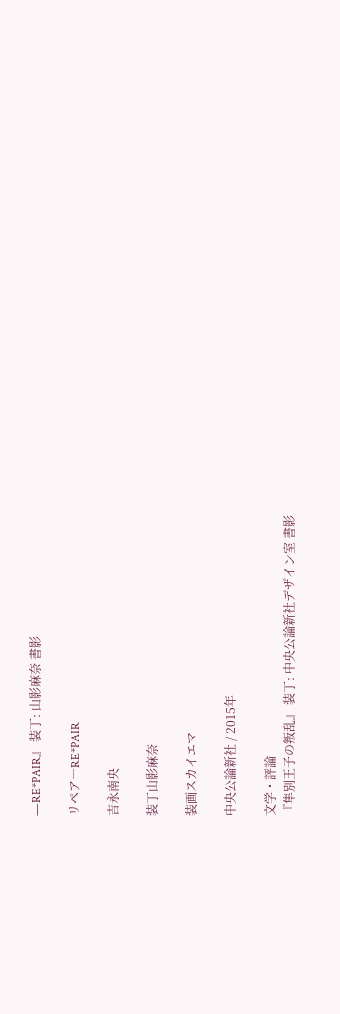―RE*PAIR』 装丁: 山影麻奈 書影

リペア―RE*PAIR

吉永南央

装丁山影麻奈

装画スカイエマ

中央公論新社 / 2015年

文学・評論
『隼別王子の叛乱』 装丁: 中央公論新社デザイン室 書影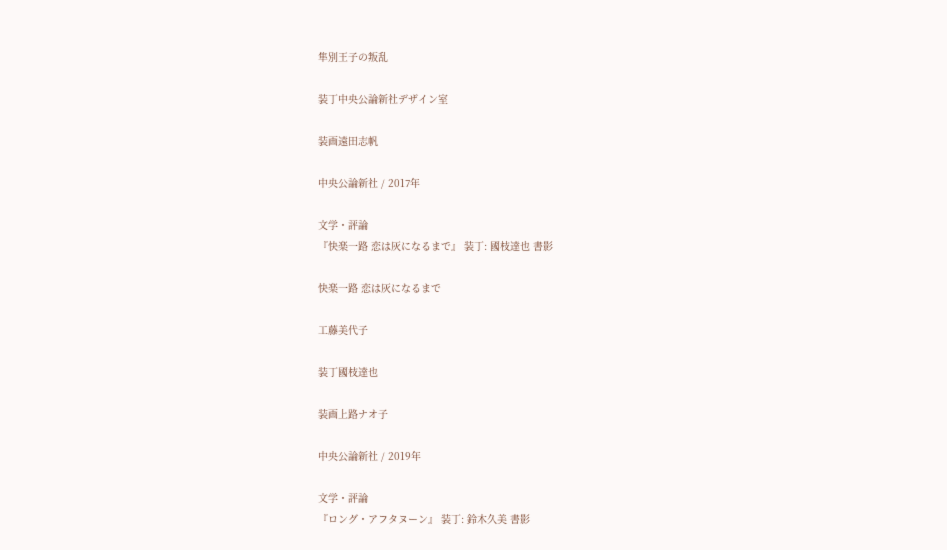隼別王子の叛乱

装丁中央公論新社デザイン室

装画遠田志帆

中央公論新社 / 2017年

文学・評論
『快楽一路 恋は灰になるまで』 装丁: 國枝達也 書影

快楽一路 恋は灰になるまで

工藤美代子

装丁國枝達也

装画上路ナオ子

中央公論新社 / 2019年

文学・評論
『ロング・アフタヌーン』 装丁: 鈴木久美 書影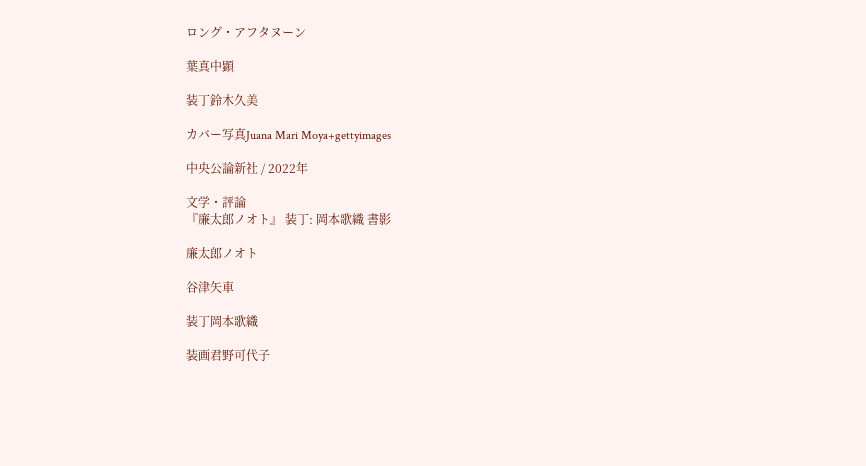ロング・アフタヌーン

葉真中顕

装丁鈴木久美

カバー写真Juana Mari Moya+gettyimages

中央公論新社 / 2022年

文学・評論
『廉太郎ノオト』 装丁: 岡本歌織 書影

廉太郎ノオト

谷津矢車

装丁岡本歌織

装画君野可代子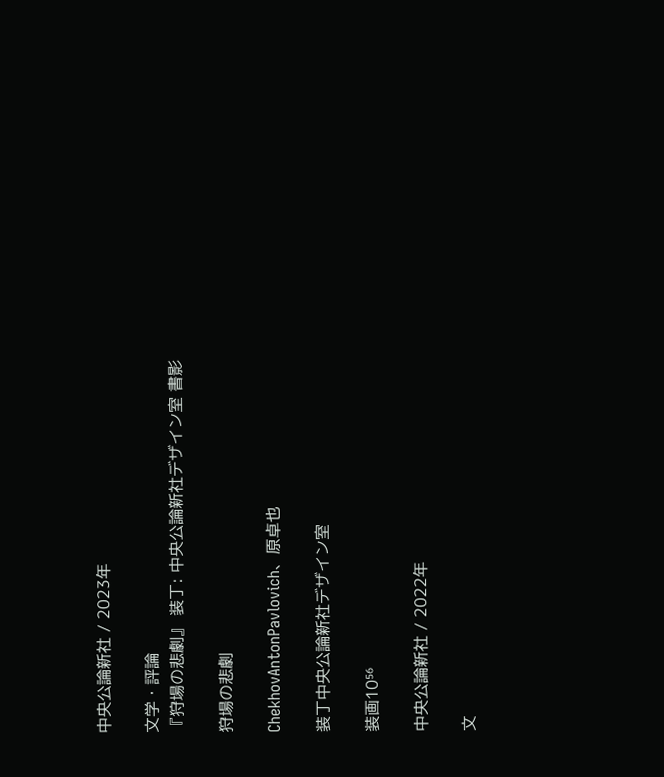中央公論新社 / 2023年

文学・評論
『狩場の悲劇』 装丁: 中央公論新社デザイン室 書影

狩場の悲劇

ChekhovAntonPavlovich、原卓也

装丁中央公論新社デザイン室

装画10⁵⁶

中央公論新社 / 2022年

文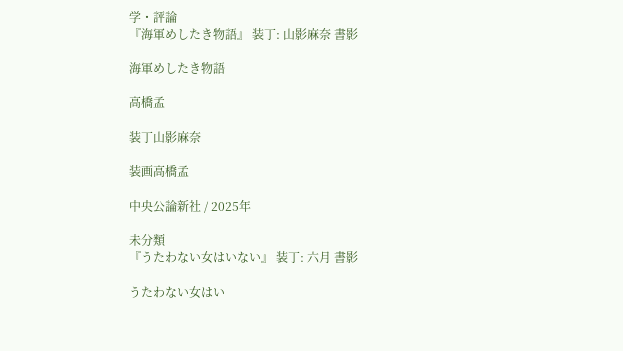学・評論
『海軍めしたき物語』 装丁: 山影麻奈 書影

海軍めしたき物語

高橋孟

装丁山影麻奈

装画高橋孟

中央公論新社 / 2025年

未分類
『うたわない女はいない』 装丁: 六月 書影

うたわない女はい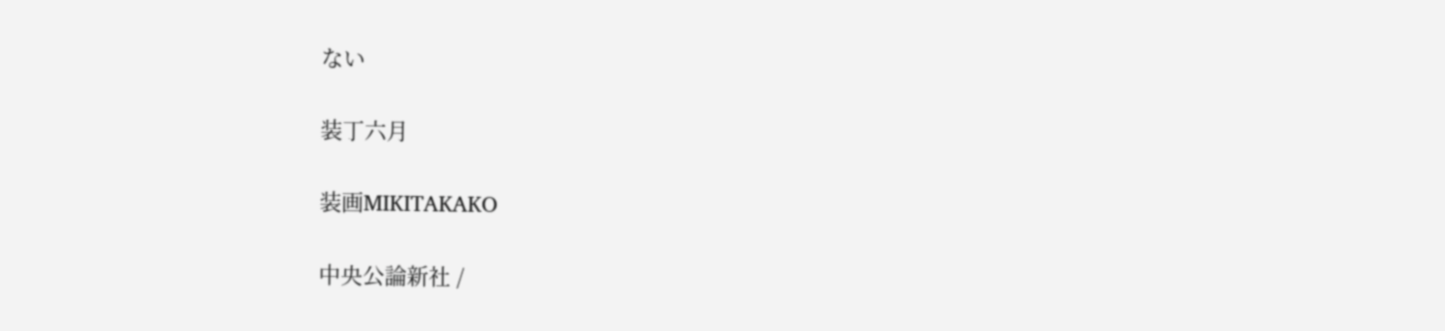ない

装丁六月

装画MIKITAKAKO

中央公論新社 /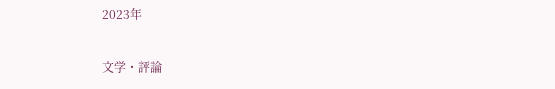2023年

文学・評論